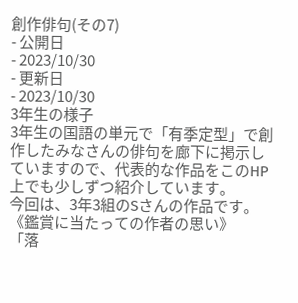創作俳句(その7)
- 公開日
- 2023/10/30
- 更新日
- 2023/10/30
3年生の様子
3年生の国語の単元で「有季定型」で創作したみなさんの俳句を廊下に掲示していますので、代表的な作品をこのHP上でも少しずつ紹介しています。
今回は、3年3組のSさんの作品です。
《鑑賞に当たっての作者の思い》
「落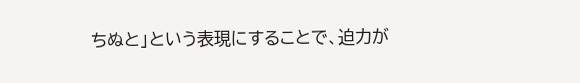ちぬと」という表現にすることで、迫力が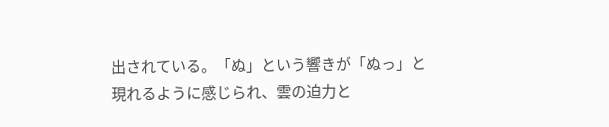出されている。「ぬ」という響きが「ぬっ」と現れるように感じられ、雲の迫力と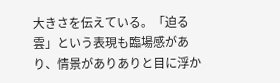大きさを伝えている。「迫る雲」という表現も臨場感があり、情景がありありと目に浮か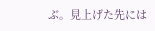ぶ。見上げた先には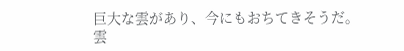巨大な雲があり、今にもおちてきそうだ。
雲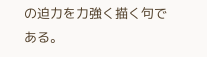の迫力を力強く描く句である。